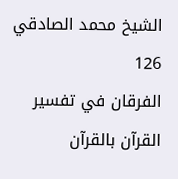الشيخ محمد الصادقي
126
الفرقان في تفسير القرآن بالقرآن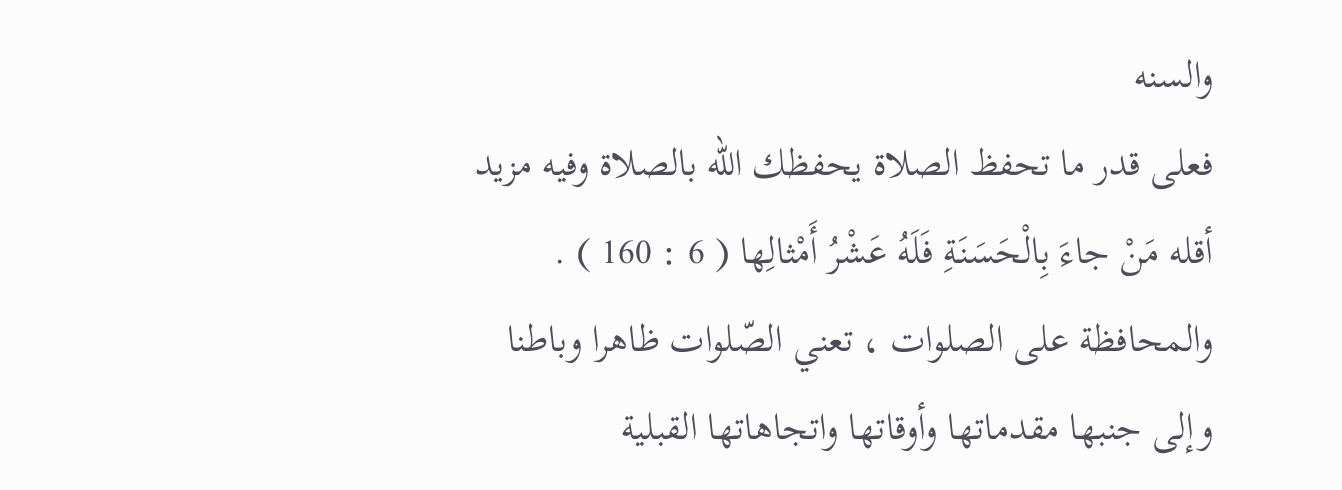والسنه
فعلى قدر ما تحفظ الصلاة يحفظك اللّه بالصلاة وفيه مزيد أقله مَنْ جاءَ بِالْحَسَنَةِ فَلَهُ عَشْرُ أَمْثالِها ( 6 : 160 ) . والمحافظة على الصلوات ، تعني الصّلوات ظاهرا وباطنا وإلى جنبها مقدماتها وأوقاتها واتجاهاتها القبلية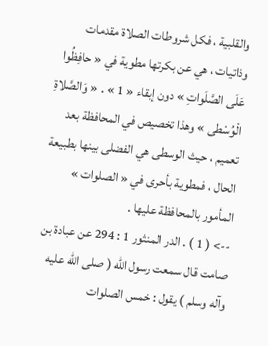والقلبية ، فكل شروطات الصلاة مقدمات وذاتيات ، هي عن بكرتها مطوية في « حافِظُوا عَلَى الصَّلَواتِ » دون إبقاء « 1 » . « وَالصَّلاةِ الْوُسْطى » وهذا تخصيص في المحافظة بعد تعميم ، حيث الوسطى هي الفضلى بينها بطبيعة الحال ، فمطوية بأحرى في « الصلوات » المأمور بالمحافظة عليها .
--> ( 1 ) . الدر المنثور 1 : 294 عن عبادة بن صامت قال سمعت رسول اللّه ( صلى اللّه عليه وآله وسلم ) يقول : خمس الصلوات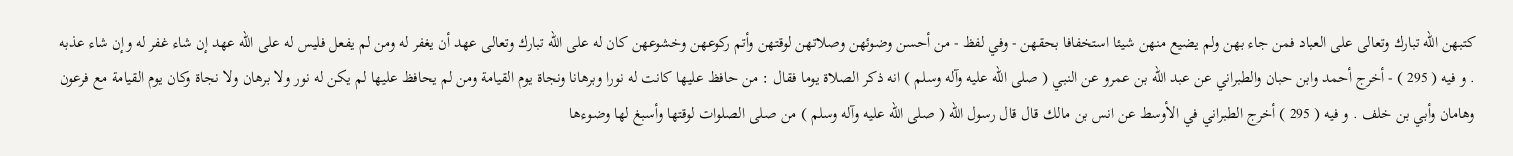كتبهن اللّه تبارك وتعالى على العباد فمن جاء بهن ولم يضيع منهن شيئا استخفافا بحقهن - وفي لفظ - من أحسن وضوئهن وصلاتهن لوقتهن وأتم ركوعهن وخشوعهن كان له على اللّه تبارك وتعالى عهد أن يغفر له ومن لم يفعل فليس له على اللّه عهد إن شاء غفر له وإن شاء عذبه . و فيه ( 295 ) - أخرج أحمد وابن حبان والطبراني عن عبد اللّه بن عمرو عن النبي ( صلى اللّه عليه وآله وسلم ) انه ذكر الصلاة يوما فقال : من حافظ عليها كانت له نورا وبرهانا ونجاة يوم القيامة ومن لم يحافظ عليها لم يكن له نور ولا برهان ولا نجاة وكان يوم القيامة مع فرعون وهامان وأبي بن خلف . و فيه ( 295 ) أخرج الطبراني في الأوسط عن انس بن مالك قال قال رسول اللّه ( صلى اللّه عليه وآله وسلم ) من صلى الصلوات لوقتها وأسبغ لها وضوءها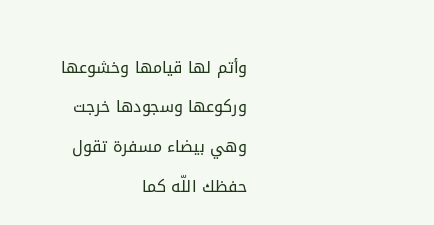وأتم لها قيامها وخشوعها وركوعها وسجودها خرجت وهي بيضاء مسفرة تقول حفظك اللّه كما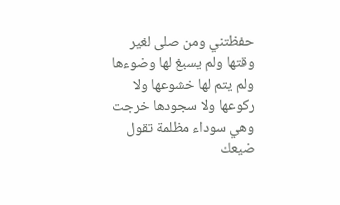حفظتني ومن صلى لغير وقتها ولم يسبغ لها وضوءها ولم يتم لها خشوعها ولا ركوعها ولا سجودها خرجت وهي سوداء مظلمة تقول ضيعك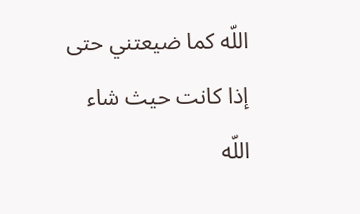اللّه كما ضيعتني حتى إذا كانت حيث شاء اللّه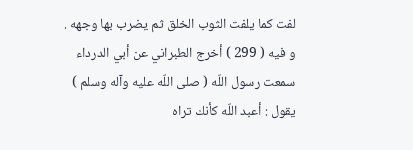لفت كما يلفت الثوب الخلق ثم يضرب بها وجهه . و فيه ( 299 ) أخرج الطبراني عن أبي الدرداء سمعت رسول اللّه ( صلى اللّه عليه وآله وسلم ) يقول : أعبد اللّه كأنك تراه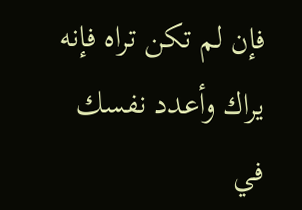فإن لم تكن تراه فإنه يراك وأعدد نفسك في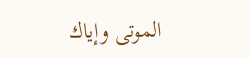الموتى وإياك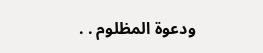ودعوة المظلوم . .